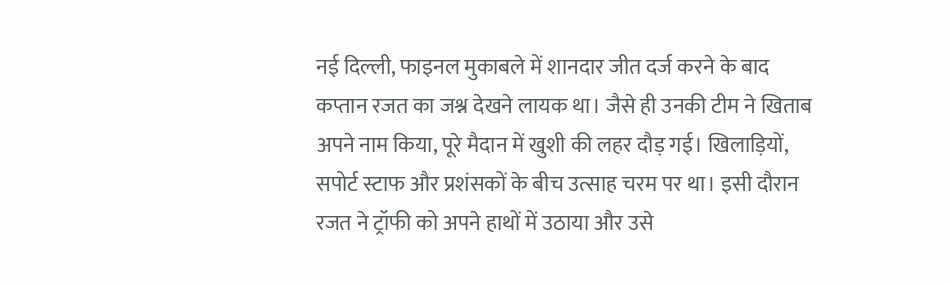नई दिल्ली, फाइनल मुकाबले में शानदार जीत दर्ज करने के बाद कप्तान रजत का जश्न देखने लायक था। जैसे ही उनकी टीम ने खिताब अपने नाम किया, पूरे मैदान में खुशी की लहर दौड़ गई। खिलाड़ियों, सपोर्ट स्टाफ और प्रशंसकों के बीच उत्साह चरम पर था। इसी दौरान रजत ने ट्रॉफी को अपने हाथों में उठाया और उसे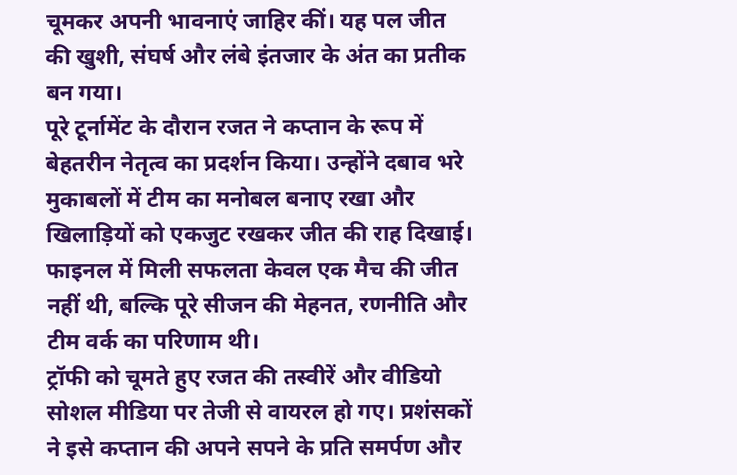चूमकर अपनी भावनाएं जाहिर कीं। यह पल जीत की खुशी, संघर्ष और लंबे इंतजार के अंत का प्रतीक बन गया।
पूरे टूर्नामेंट के दौरान रजत ने कप्तान के रूप में बेहतरीन नेतृत्व का प्रदर्शन किया। उन्होंने दबाव भरे मुकाबलों में टीम का मनोबल बनाए रखा और खिलाड़ियों को एकजुट रखकर जीत की राह दिखाई। फाइनल में मिली सफलता केवल एक मैच की जीत नहीं थी, बल्कि पूरे सीजन की मेहनत, रणनीति और टीम वर्क का परिणाम थी।
ट्रॉफी को चूमते हुए रजत की तस्वीरें और वीडियो सोशल मीडिया पर तेजी से वायरल हो गए। प्रशंसकों ने इसे कप्तान की अपने सपने के प्रति समर्पण और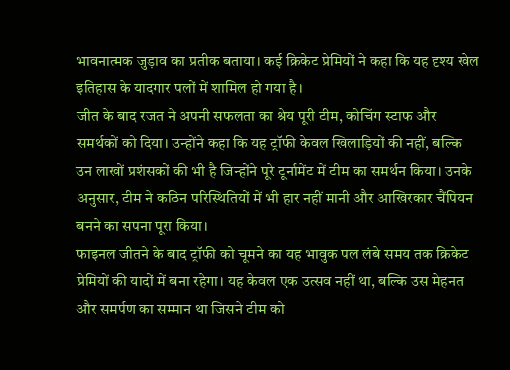भावनात्मक जुड़ाव का प्रतीक बताया। कई क्रिकेट प्रेमियों ने कहा कि यह दृश्य खेल इतिहास के यादगार पलों में शामिल हो गया है।
जीत के बाद रजत ने अपनी सफलता का श्रेय पूरी टीम, कोचिंग स्टाफ और समर्थकों को दिया। उन्होंने कहा कि यह ट्रॉफी केवल खिलाड़ियों की नहीं, बल्कि उन लाखों प्रशंसकों की भी है जिन्होंने पूरे टूर्नामेंट में टीम का समर्थन किया। उनके अनुसार, टीम ने कठिन परिस्थितियों में भी हार नहीं मानी और आखिरकार चैंपियन बनने का सपना पूरा किया।
फाइनल जीतने के बाद ट्रॉफी को चूमने का यह भावुक पल लंबे समय तक क्रिकेट प्रेमियों की यादों में बना रहेगा। यह केवल एक उत्सव नहीं था, बल्कि उस मेहनत और समर्पण का सम्मान था जिसने टीम को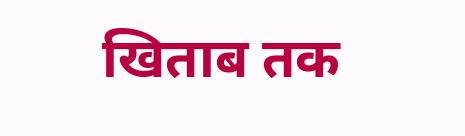खिताब तक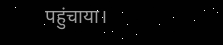पहुंचाया।